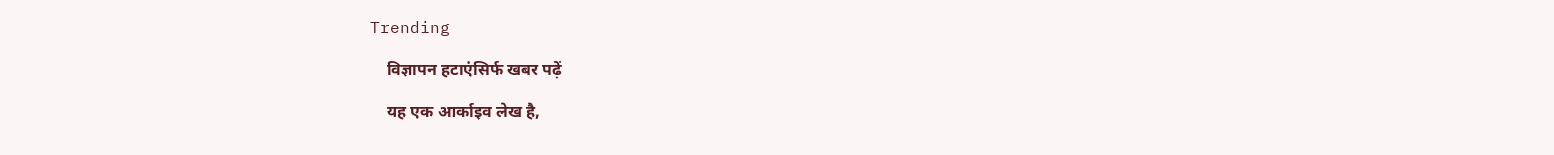Trending

    विज्ञापन हटाएंसिर्फ खबर पढ़ें

    यह एक आर्काइव लेख है,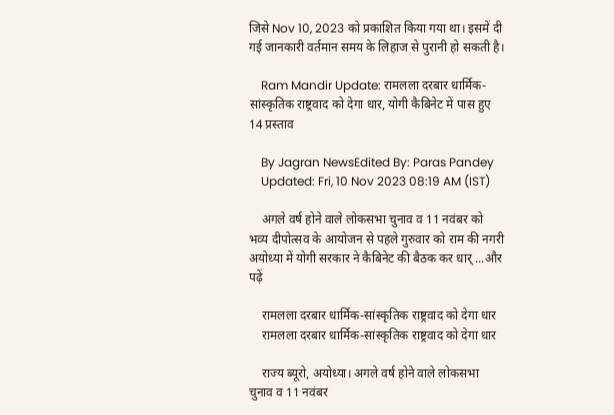जिसे Nov 10, 2023 को प्रकाशित किया गया था। इसमें दी गई जानकारी वर्तमान समय के लिहाज से पुरानी हो सकती है।

    Ram Mandir Update: रामलला दरबार धार्मिक-सांस्कृतिक राष्ट्रवाद को देगा धार, योगी कैबिनेट में पास हुए 14 प्रस्ताव

    By Jagran NewsEdited By: Paras Pandey
    Updated: Fri, 10 Nov 2023 08:19 AM (IST)

    अगले वर्ष होने वाले लोकसभा चुनाव व 11 नवंबर को भव्य दीपोत्सव के आयोजन से पहले गुरुवार को राम की नगरी अयोध्या में योगी सरकार ने कैबिनेट की बैठक कर धार् ...और पढ़ें

    रामलला दरबार धार्मिक-सांस्कृतिक राष्ट्रवाद को देगा धार
    रामलला दरबार धार्मिक-सांस्कृतिक राष्ट्रवाद को देगा धार

    राज्य ब्यूरो, अयोध्या। अगले वर्ष होने वाले लोकसभा चुनाव व 11 नवंबर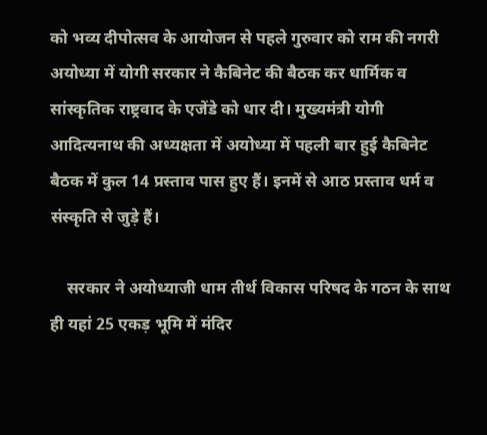को भव्य दीपोत्सव के आयोजन से पहले गुरुवार को राम की नगरी अयोध्या में योगी सरकार ने कैबिनेट की बैठक कर धार्मिक व सांस्कृतिक राष्ट्रवाद के एजेंडे को धार दी। मुख्यमंत्री योगी आदित्यनाथ की अध्यक्षता में अयोध्या में पहली बार हुई कैबिनेट बैठक में कुल 14 प्रस्ताव पास हुए हैं। इनमें से आठ प्रस्ताव धर्म व संस्कृति से जुड़े हैं।

    सरकार ने अयोध्याजी धाम तीर्थ विकास परिषद के गठन के साथ ही यहां 25 एकड़ भूमि में मंदिर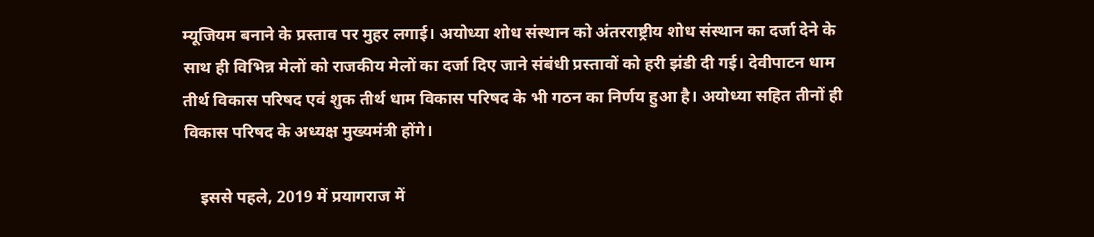म्यूजियम बनाने के प्रस्ताव पर मुहर लगाई। अयोध्या शोध संस्थान को अंतरराष्ट्रीय शोध संस्थान का दर्जा देने के साथ ही विभिन्न मेलों को राजकीय मेलों का दर्जा दिए जाने संबंधी प्रस्तावों को हरी झंडी दी गई। देवीपाटन धाम तीर्थ विकास परिषद एवं शुक तीर्थ धाम विकास परिषद के भी गठन का निर्णय हुआ है। अयोध्या सहित तीनों ही विकास परिषद के अध्यक्ष मुख्यमंत्री होंगे।

    इससे पहले, 2019 में प्रयागराज में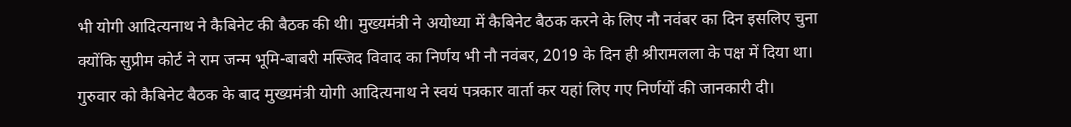भी योगी आदित्यनाथ ने कैबिनेट की बैठक की थी। मुख्यमंत्री ने अयोध्या में कैबिनेट बैठक करने के लिए नौ नवंबर का दिन इसलिए चुना क्योंकि सुप्रीम कोर्ट ने राम जन्म भूमि-बाबरी मस्जिद विवाद का निर्णय भी नौ नवंबर, 2019 के दिन ही श्रीरामलला के पक्ष में दिया था। गुरुवार को कैबिनेट बैठक के बाद मुख्यमंत्री योगी आदित्यनाथ ने स्वयं पत्रकार वार्ता कर यहां लिए गए निर्णयों की जानकारी दी।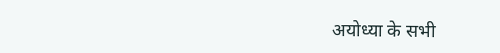अयोध्या के सभी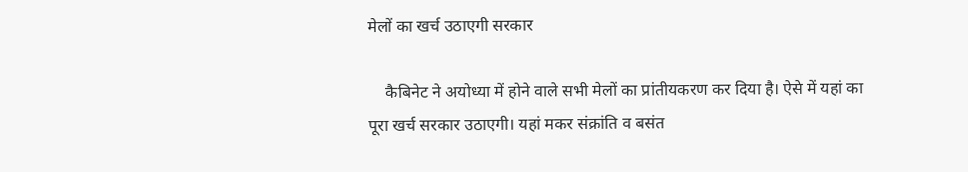मेलों का खर्च उठाएगी सरकार

    कैबिनेट ने अयोध्या में होने वाले सभी मेलों का प्रांतीयकरण कर दिया है। ऐसे में यहां का पूरा खर्च सरकार उठाएगी। यहां मकर संक्रांति व बसंत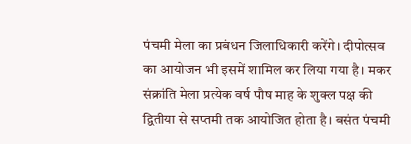पंचमी मेला का प्रबंधन जिलाधिकारी करेंगे। दीपोत्सव का आयोजन भी इसमें शामिल कर लिया गया है। मकर संक्रांति मेला प्रत्येक वर्ष पौष माह के शुक्ल पक्ष की द्वितीया से सप्तमी तक आयोजित होता है। बसंत पंचमी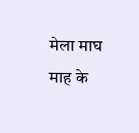मेला माघ माह के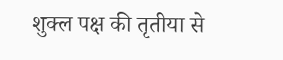शुक्ल पक्ष की तृतीया से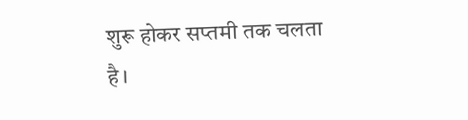शुरू होकर सप्तमी तक चलता है।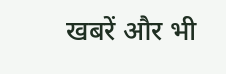खबरें और भी